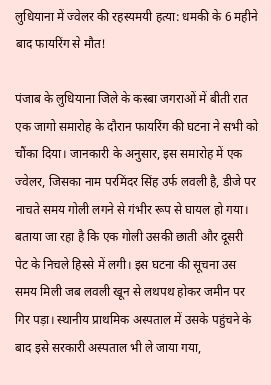लुधियाना में ज्वेलर की रहस्यमयी हत्या: धमकी के 6 महीने बाद फायरिंग से मौत!

पंजाब के लुधियाना जिले के कस्बा जगराओं में बीती रात एक जागो समारोह के दौरान फायरिंग की घटना ने सभी को चौंका दिया। जानकारी के अनुसार, इस समारोह में एक ज्वेलर, जिसका नाम परमिंदर सिंह उर्फ लवली है, डीजे पर नाचते समय गोली लगने से गंभीर रूप से घायल हो गया। बताया जा रहा है कि एक गोली उसकी छाती और दूसरी पेट के निचले हिस्से में लगी। इस घटना की सूचना उस समय मिली जब लवली खून से लथपथ होकर जमीन पर गिर पड़ा। स्थानीय प्राथमिक अस्पताल में उसके पहुंचने के बाद इसे सरकारी अस्पताल भी ले जाया गया,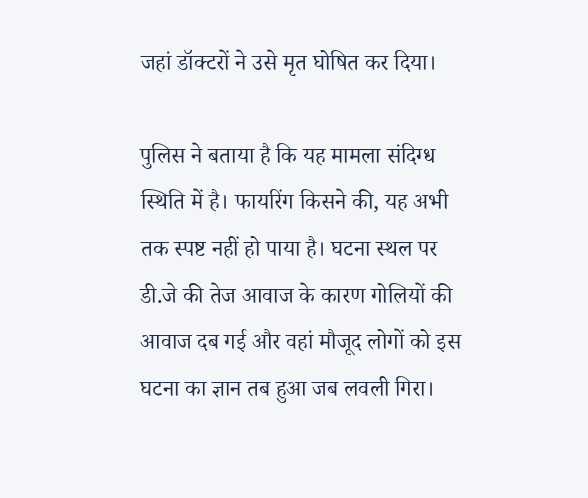जहां डॉक्टरों ने उसे मृत घोषित कर दिया।

पुलिस ने बताया है कि यह मामला संदिग्ध स्थिति में है। फायरिंग किसने की, यह अभी तक स्पष्ट नहीं हो पाया है। घटना स्थल पर डी.जे की तेज आवाज के कारण गोलियों की आवाज दब गई और वहां मौजूद लोगों को इस घटना का ज्ञान तब हुआ जब लवली गिरा।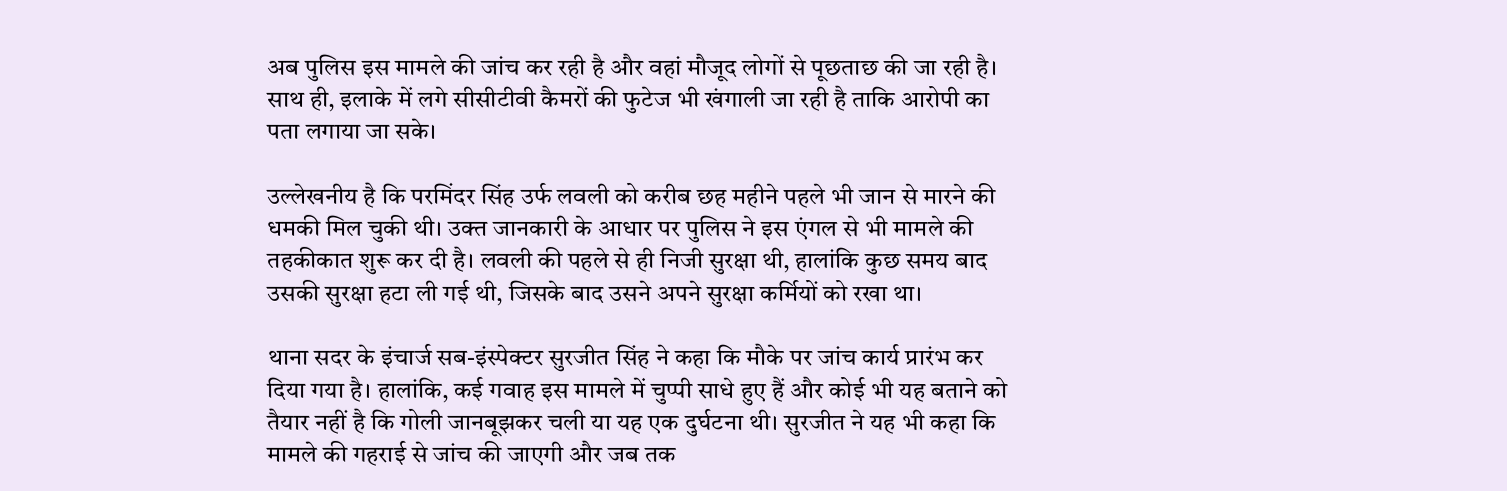अब पुलिस इस मामले की जांच कर रही है और वहां मौजूद लोगों से पूछताछ की जा रही है। साथ ही, इलाके में लगे सीसीटीवी कैमरों की फुटेज भी खंगाली जा रही है ताकि आरोपी का पता लगाया जा सके।

उल्लेखनीय है कि परमिंदर सिंह उर्फ लवली को करीब छह महीने पहले भी जान से मारने की धमकी मिल चुकी थी। उक्त जानकारी के आधार पर पुलिस ने इस एंगल से भी मामले की तहकीकात शुरू कर दी है। लवली की पहले से ही निजी सुरक्षा थी, हालांकि कुछ समय बाद उसकी सुरक्षा हटा ली गई थी, जिसके बाद उसने अपने सुरक्षा कर्मियों को रखा था।

थाना सदर के इंचार्ज सब-इंस्पेक्टर सुरजीत सिंह ने कहा कि मौके पर जांच कार्य प्रारंभ कर दिया गया है। हालांकि, कई गवाह इस मामले में चुप्पी साधे हुए हैं और कोई भी यह बताने को तैयार नहीं है कि गोली जानबूझकर चली या यह एक दुर्घटना थी। सुरजीत ने यह भी कहा कि मामले की गहराई से जांच की जाएगी और जब तक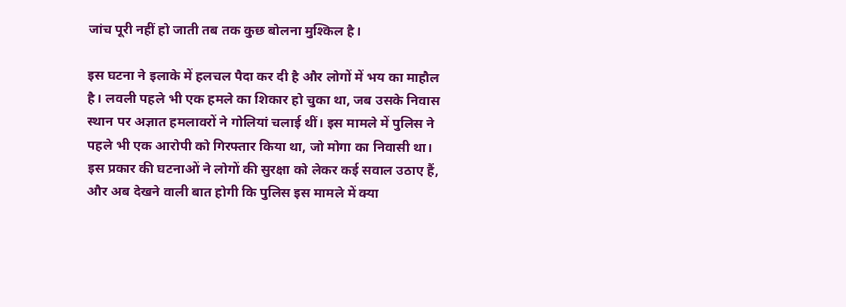जांच पूरी नहीं हो जाती तब तक कुछ बोलना मुश्किल है।

इस घटना ने इलाके में हलचल पैदा कर दी है और लोगों में भय का माहौल है। लवली पहले भी एक हमले का शिकार हो चुका था, जब उसके निवास स्थान पर अज्ञात हमलावरों ने गोलियां चलाई थीं। इस मामले में पुलिस ने पहले भी एक आरोपी को गिरफ्तार किया था, जो मोगा का निवासी था। इस प्रकार की घटनाओं ने लोगों की सुरक्षा को लेकर कई सवाल उठाए हैं, और अब देखने वाली बात होगी कि पुलिस इस मामले में क्या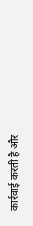कार्रवाई करती है और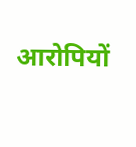आरोपियों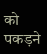को पकड़ने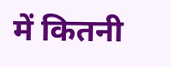में कितनी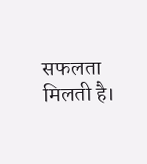सफलता मिलती है।